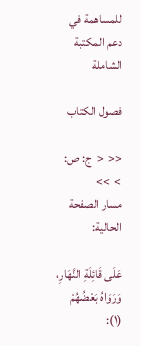للمساهمة في دعم المكتبة الشاملة

فصول الكتاب

<<  <  ج: ص:  >  >>
مسار الصفحة الحالية:

عَلَى قَائِلَةِ النَّهَارِ، وَرَوَاهُ بَعْضُهُمْ (١):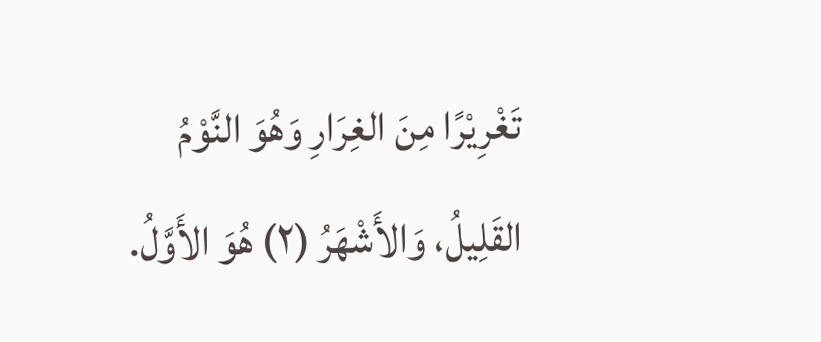تَغْرِيْرًا مِنَ الغِرَارِ وَهُوَ النَّوْمُ القَلِيلُ، وَالأَشْهَرُ (٢) هُوَ الأَوَّلُ.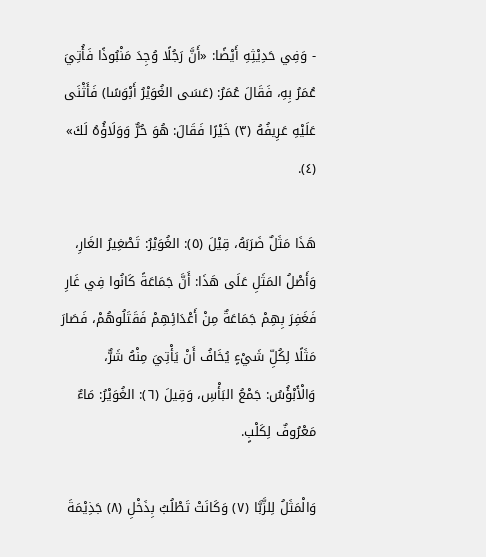- وَفِي حَدِيْثِهِ أَيْضًا: «أَنَّ رَجُلًا وُجِدَ مَنْبُوذًا فَأُتِيَ عُمَرُ بِهِ، فَقَالَ عُمَرُ: (عَسَى الغُوَيْرُ أَبْوَسًا) فَأَثْنَى عَلَيْهِ عَرِيفُهُ (٣) خَيْرًا فَقَالَ: هُوَ حُرٌّ وَوَلَاؤُهُ لَكَ» (٤).

هَذَا مَثَلٌ ضَرَبَهُ، قِيْلَ (٥): الغُوَيْرُ: تَصْغِيرُ الغَارِ، وَأَصْلُ المَثَلِ عَلَى هَذَا: أَنَّ جَمَاعَةً كَانُوا فِي غَارِ فَغَفِرَ بِهِمْ جَمَاعَةٌ مِنْ أَعْدَائِهِمْ فَقَتَلُوهُمْ، فَصَارَ مَثَلًا لِكُلِّ شَيْءٍ يُخَافُ أَنْ يَأْتِيَ مِنْهُ شَرٌّ، وَالْأَبْؤُسُ: جَمْعُ البَأْسِ، وَقِيلَ (٦): الغُوَيْرُ: مَاءٌ مَعْرُوفٌ لِكَلْبٍ.

وَالْمَثَلُ لِلزَّبَّا (٧) وَكَانَتْ تَطْلُبُ بِذَخْلِ (٨) جَذِيْمَةَ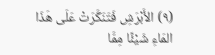(٩) الأَبْرَشِ فَتَنَكَّرَتْ عَلَى هَذَا المَاءِ شَيْئًا مِمَّا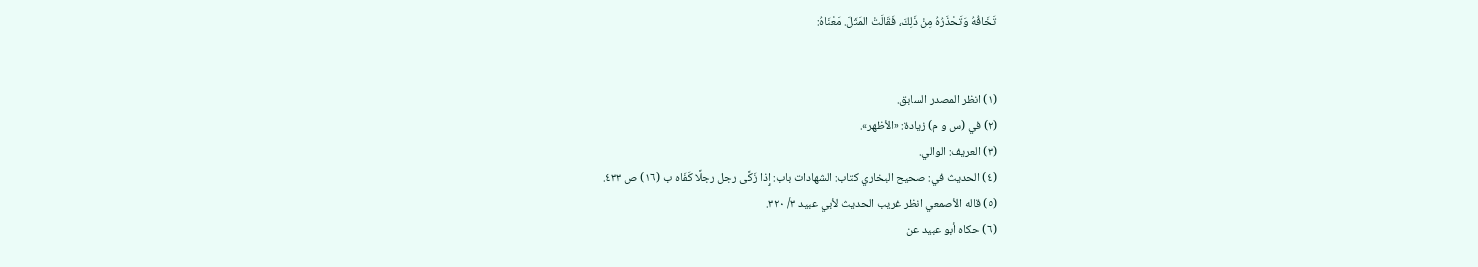تَخَافُهُ وَتَحْذَرُهُ مِنْ ذَلِكَ، فَقَالَتْ المَثَلَ. مَعْنَاهُ:


(١) انظر المصدر السابق.
(٢) في (س و م) زيادة: «الأظهر».
(٣) العريف: الوالي.
(٤) الحديث في: صحيح البخاري كتاب: الشهادات باب: إِذا زَكَّى رجل رجلًا كَفَاه ب (١٦) ص ٤٣٣.
(٥) قاله الأصمعي انظر غريب الحديث لأبي عبيد ٣/ ٣٢٠.
(٦) حكاه أبو عبيد عن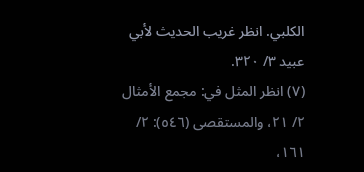الكلبي. انظر غريب الحديث لأبي عبيد ٣/ ٣٢٠.
(٧) انظر المثل في: مجمع الأمثال ٢/ ٢١، والمستقصى (٥٤٦): ٢/ ١٦١،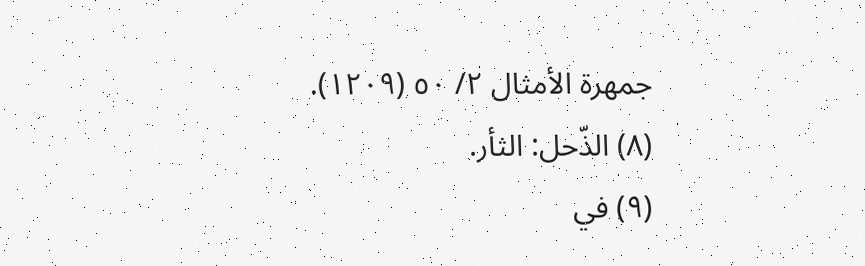جمهرة الأمثال ٢/ ٥٠ (١٢٠٩).
(٨) الذّحل: الثأر.
(٩) في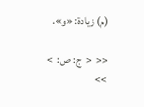(م) زيادة: «و».

<<  <  ج: ص:  >  >>